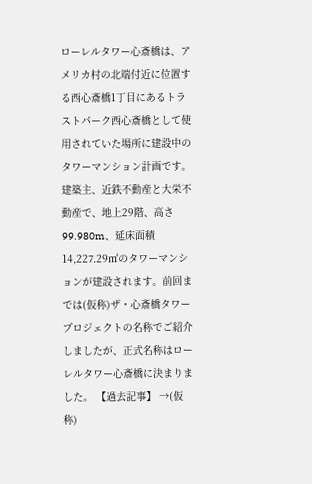ローレルタワー心斎橋は、アメリカ村の北端付近に位置する西心斎橋1丁目にあるトラストパーク西心斎橋として使用されていた場所に建設中のタワーマンション計画です。建築主、近鉄不動産と大栄不動産で、地上29階、高さ99.980m、延床面積14,227.29㎡のタワーマンションが建設されます。前回までは(仮称)ザ・心斎橋タワープロジェクトの名称でご紹介しましたが、正式名称はローレルタワー心斎橋に決まりました。 【過去記事】 →(仮称)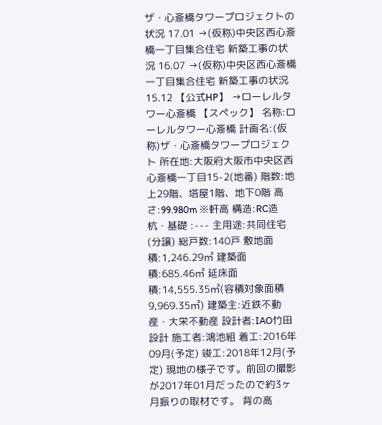ザ・心斎橋タワープロジェクトの状況 17.01 →(仮称)中央区西心斎橋一丁目集合住宅 新築工事の状況 16.07 →(仮称)中央区西心斎橋一丁目集合住宅 新築工事の状況 15.12 【公式HP】 →ローレルタワー心斎橋 【スペック】 名称:ローレルタワー心斎橋 計画名:(仮称)ザ・心斎橋タワープロジェクト 所在地:大阪府大阪市中央区西心斎橋一丁目15-2(地番) 階数:地上29階、塔屋1階、地下0階 高さ:99.980m ※軒高 構造:RC造 杭・基礎 :--- 主用途:共同住宅(分譲) 総戸数:140戸 敷地面積:1,246.29㎡ 建築面積:685.46㎡ 延床面積:14,555.35㎡(容積対象面積9,969.35㎡) 建築主:近鉄不動産・大栄不動産 設計者:IAO竹田設計 施工者:鴻池組 着工:2016年09月(予定) 竣工:2018年12月(予定) 現地の様子です。前回の撮影が2017年01月だったので約3ヶ月振りの取材です。 背の高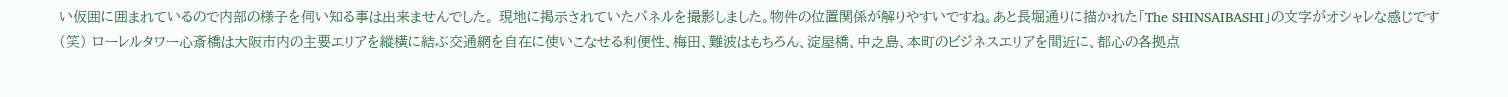い仮囲に囲まれているので内部の様子を伺い知る事は出来ませんでした。 現地に掲示されていたパネルを撮影しました。物件の位置関係が解りやすいですね。あと長堀通りに描かれた「The SHINSAIBASHI」の文字がオシャレな感じです(笑) ローレルタワー心斎橋は大阪市内の主要エリアを縱橫に結ぶ交通網を自在に使いこなせる利便性、梅田、難波はもちろん、淀屋橋、中之島、本町のビジネスエリアを間近に、都心の各拠点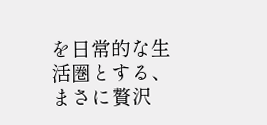を日常的な生活圏とする、まさに贅沢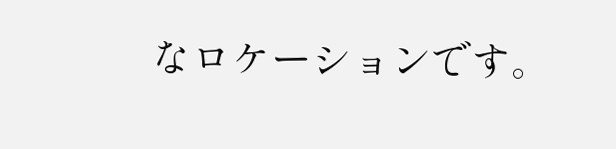なロケーションです。